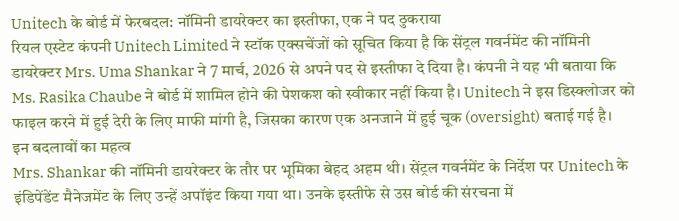Unitech के बोर्ड में फेरबदल: नॉमिनी डायरेक्टर का इस्तीफा, एक ने पद ठुकराया
रियल एस्टेट कंपनी Unitech Limited ने स्टॉक एक्सचेंजों को सूचित किया है कि सेंट्रल गवर्नमेंट की नॉमिनी डायरेक्टर Mrs. Uma Shankar ने 7 मार्च, 2026 से अपने पद से इस्तीफा दे दिया है। कंपनी ने यह भी बताया कि Ms. Rasika Chaube ने बोर्ड में शामिल होने की पेशकश को स्वीकार नहीं किया है। Unitech ने इस डिस्क्लोजर को फाइल करने में हुई देरी के लिए माफी मांगी है, जिसका कारण एक अनजाने में हुई चूक (oversight) बताई गई है।
इन बदलावों का महत्व
Mrs. Shankar की नॉमिनी डायरेक्टर के तौर पर भूमिका बेहद अहम थी। सेंट्रल गवर्नमेंट के निर्देश पर Unitech के इंडिपेंडेंट मैनेजमेंट के लिए उन्हें अपॉइंट किया गया था। उनके इस्तीफे से उस बोर्ड की संरचना में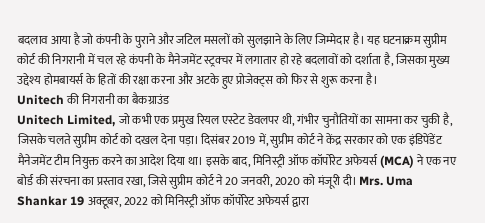बदलाव आया है जो कंपनी के पुराने और जटिल मसलों को सुलझाने के लिए जिम्मेदार है। यह घटनाक्रम सुप्रीम कोर्ट की निगरानी में चल रहे कंपनी के मैनेजमेंट स्ट्रक्चर में लगातार हो रहे बदलावों को दर्शाता है, जिसका मुख्य उद्देश्य होमबायर्स के हितों की रक्षा करना और अटके हुए प्रोजेक्ट्स को फिर से शुरू करना है।
Unitech की निगरानी का बैकग्राउंड
Unitech Limited, जो कभी एक प्रमुख रियल एस्टेट डेवलपर थी, गंभीर चुनौतियों का सामना कर चुकी है, जिसके चलते सुप्रीम कोर्ट को दखल देना पड़ा। दिसंबर 2019 में, सुप्रीम कोर्ट ने केंद्र सरकार को एक इंडिपेंडेंट मैनेजमेंट टीम नियुक्त करने का आदेश दिया था। इसके बाद, मिनिस्ट्री ऑफ कॉर्पोरेट अफेयर्स (MCA) ने एक नए बोर्ड की संरचना का प्रस्ताव रखा, जिसे सुप्रीम कोर्ट ने 20 जनवरी, 2020 को मंजूरी दी। Mrs. Uma Shankar 19 अक्टूबर, 2022 को मिनिस्ट्री ऑफ कॉर्पोरेट अफेयर्स द्वारा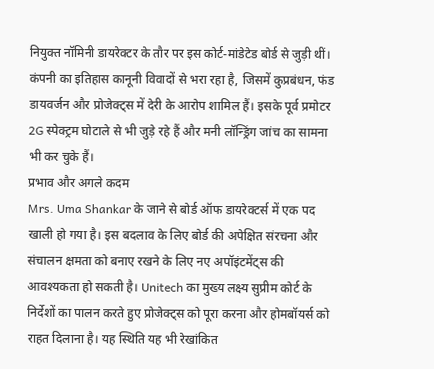नियुक्त नॉमिनी डायरेक्टर के तौर पर इस कोर्ट-मांडेटेड बोर्ड से जुड़ी थीं। कंपनी का इतिहास कानूनी विवादों से भरा रहा है, जिसमें कुप्रबंधन, फंड डायवर्जन और प्रोजेक्ट्स में देरी के आरोप शामिल हैं। इसके पूर्व प्रमोटर 2G स्पेक्ट्रम घोटाले से भी जुड़े रहे हैं और मनी लॉन्ड्रिंग जांच का सामना भी कर चुके हैं।
प्रभाव और अगले कदम
Mrs. Uma Shankar के जाने से बोर्ड ऑफ डायरेक्टर्स में एक पद खाली हो गया है। इस बदलाव के लिए बोर्ड की अपेक्षित संरचना और संचालन क्षमता को बनाए रखने के लिए नए अपॉइंटमेंट्स की आवश्यकता हो सकती है। Unitech का मुख्य लक्ष्य सुप्रीम कोर्ट के निर्देशों का पालन करते हुए प्रोजेक्ट्स को पूरा करना और होमबॉयर्स को राहत दिलाना है। यह स्थिति यह भी रेखांकित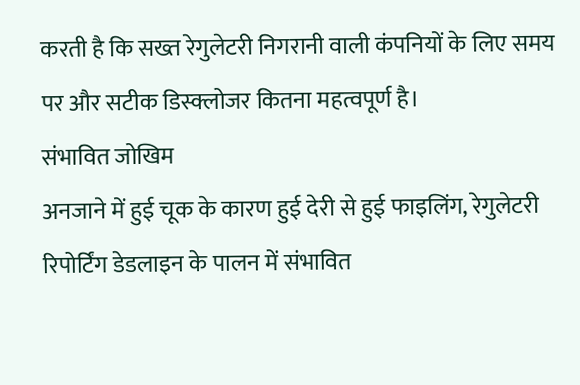करती है कि सख्त रेगुलेटरी निगरानी वाली कंपनियों के लिए समय पर और सटीक डिस्क्लोजर कितना महत्वपूर्ण है।
संभावित जोखिम
अनजाने में हुई चूक के कारण हुई देरी से हुई फाइलिंग, रेगुलेटरी रिपोर्टिंग डेडलाइन के पालन में संभावित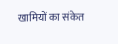खामियों का संकेत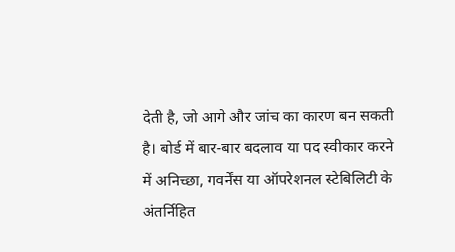देती है, जो आगे और जांच का कारण बन सकती है। बोर्ड में बार-बार बदलाव या पद स्वीकार करने में अनिच्छा, गवर्नेंस या ऑपरेशनल स्टेबिलिटी के अंतर्निहित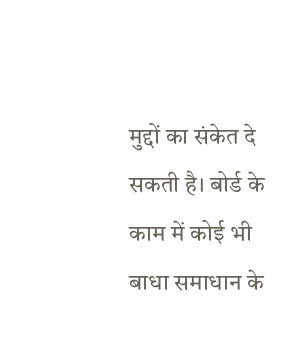मुद्दों का संकेत दे सकती है। बोर्ड के काम में कोई भी बाधा समाधान के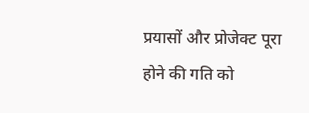प्रयासों और प्रोजेक्ट पूरा होने की गति को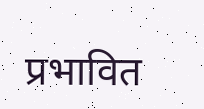प्रभावित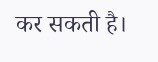कर सकती है।